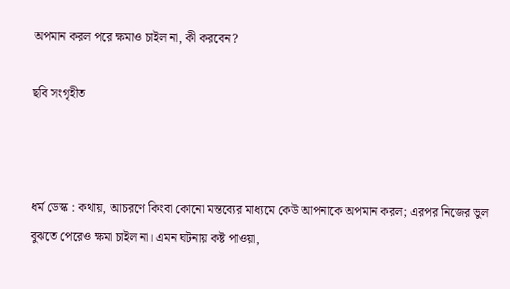অপমান করল পরে ক্ষমাও চাইল না, কী করবেন?

ছবি সংগৃহীত



ধর্ম ডেস্ক : কথায়, আচরণে কিংবা কোনো মন্তব্যের মাধ্যমে কেউ আপনাকে অপমান করল; এরপর নিজের ভুল বুঝতে পেরেও ক্ষমা চাইল না। এমন ঘটনায় কষ্ট পাওয়া,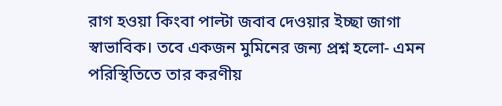রাগ হওয়া কিংবা পাল্টা জবাব দেওয়ার ইচ্ছা জাগা স্বাভাবিক। তবে একজন মুমিনের জন্য প্রশ্ন হলো- এমন পরিস্থিতিতে তার করণীয়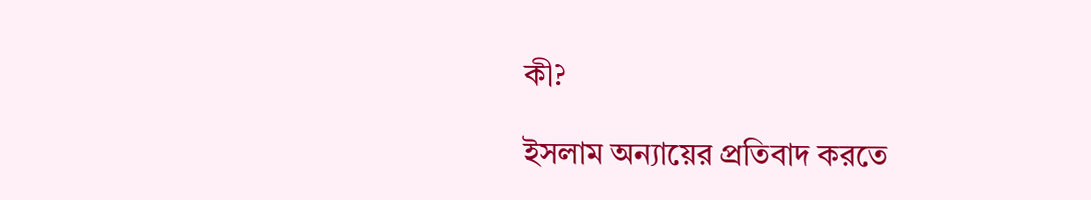কী?

ইসলাম অন্যায়ের প্রতিবাদ করতে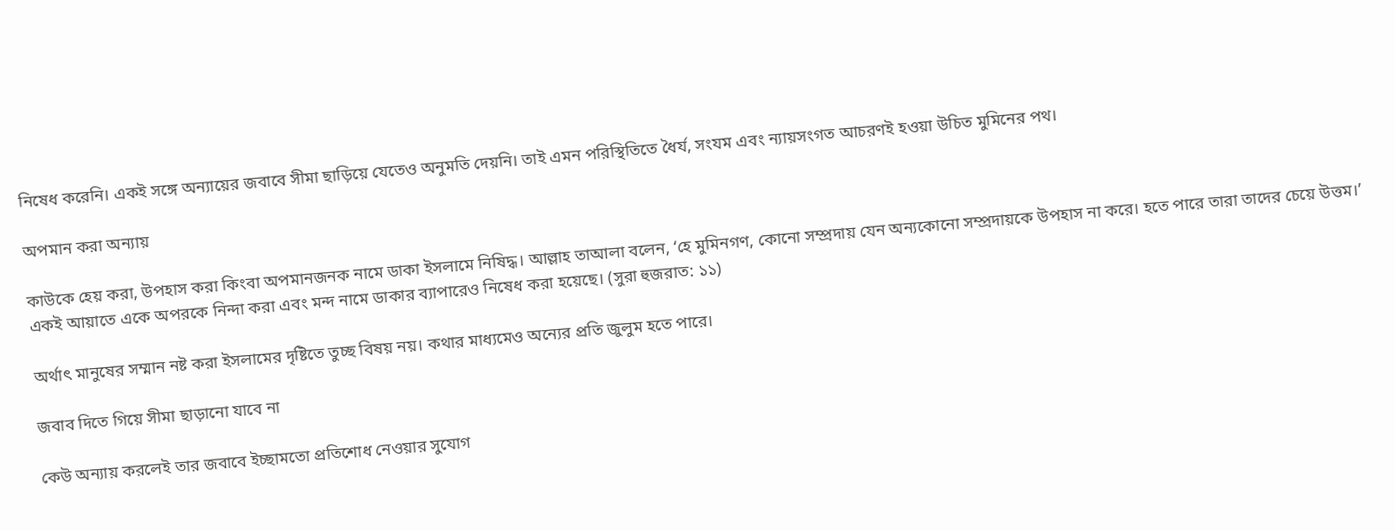নিষেধ করেনি। একই সঙ্গে অন্যায়ের জবাবে সীমা ছাড়িয়ে যেতেও অনুমতি দেয়নি। তাই এমন পরিস্থিতিতে ধৈর্য, সংযম এবং ন্যায়সংগত আচরণই হওয়া উচিত মুমিনের পথ।

অপমান করা অন্যায়

কাউকে হেয় করা, উপহাস করা কিংবা অপমানজনক নামে ডাকা ইসলামে নিষিদ্ধ। আল্লাহ তাআলা বলেন, ‘হে মুমিনগণ, কোনো সম্প্রদায় যেন অন্যকোনো সম্প্রদায়কে উপহাস না করে। হতে পারে তারা তাদের চেয়ে উত্তম।’ একই আয়াতে একে অপরকে নিন্দা করা এবং মন্দ নামে ডাকার ব্যাপারেও নিষেধ করা হয়েছে। (সুরা হুজরাত: ১১)

অর্থাৎ মানুষের সম্মান নষ্ট করা ইসলামের দৃষ্টিতে তুচ্ছ বিষয় নয়। কথার মাধ্যমেও অন্যের প্রতি জুলুম হতে পারে।

জবাব দিতে গিয়ে সীমা ছাড়ানো যাবে না

কেউ অন্যায় করলেই তার জবাবে ইচ্ছামতো প্রতিশোধ নেওয়ার সুযোগ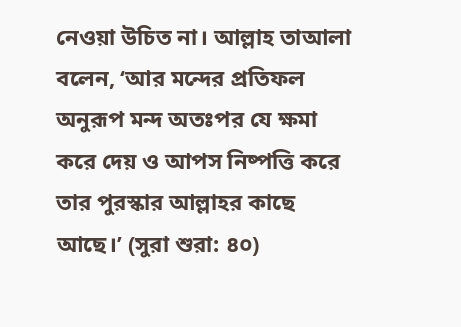নেওয়া উচিত না। আল্লাহ তাআলা বলেন, ‘আর মন্দের প্রতিফল অনুরূপ মন্দ অতঃপর যে ক্ষমা করে দেয় ও আপস নিষ্পত্তি করে তার পুরস্কার আল্লাহর কাছে আছে।’ (সুরা শুরা: ৪০)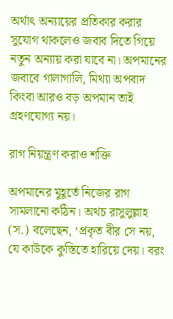অর্থাৎ অন্যায়ের প্রতিকার করার সুযোগ থাকলেও জবাব দিতে গিয়ে নতুন অন্যায় করা যাবে না। অপমানের জবাবে গালাগালি, মিথ্যা অপবাদ কিংবা আরও বড় অপমান তাই গ্রহণযোগ্য নয়।

রাগ নিয়ন্ত্রণ করাও শক্তি

অপমানের মুহূর্তে নিজের রাগ সামলানো কঠিন। অথচ রাসুলুল্লাহ (স.) বলেছেন, ‘প্রকৃত বীর সে নয়, যে কাউকে কুস্তিতে হারিয়ে দেয়। বরং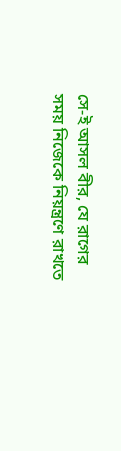সে-ই আসল বীর, যে রাগের সময় নিজেকে নিয়ন্ত্রণে রাখতে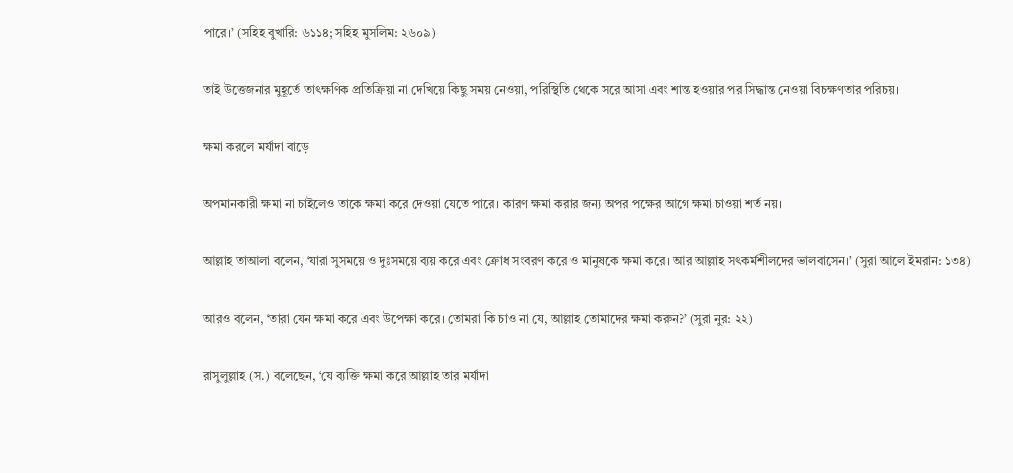পারে।’ (সহিহ বুখারি: ৬১১৪; সহিহ মুসলিম: ২৬০৯)

তাই উত্তেজনার মুহূর্তে তাৎক্ষণিক প্রতিক্রিয়া না দেখিয়ে কিছু সময় নেওয়া, পরিস্থিতি থেকে সরে আসা এবং শান্ত হওয়ার পর সিদ্ধান্ত নেওয়া বিচক্ষণতার পরিচয়।

ক্ষমা করলে মর্যাদা বাড়ে

অপমানকারী ক্ষমা না চাইলেও তাকে ক্ষমা করে দেওয়া যেতে পারে। কারণ ক্ষমা করার জন্য অপর পক্ষের আগে ক্ষমা চাওয়া শর্ত নয়।

আল্লাহ তাআলা বলেন, ‘যারা সুসময়ে ও দুঃসময়ে ব্যয় করে এবং ক্রোধ সংবরণ করে ও মানুষকে ক্ষমা করে। আর আল্লাহ সৎকর্মশীলদের ভালবাসেন।’ (সুরা আলে ইমরান: ১৩৪)

আরও বলেন, ‘তারা যেন ক্ষমা করে এবং উপেক্ষা করে। তোমরা কি চাও না যে, আল্লাহ তোমাদের ক্ষমা করুন?’ (সুরা নুর: ২২)

রাসুলুল্লাহ (স.) বলেছেন, ‘যে ব্যক্তি ক্ষমা করে আল্লাহ তার মর্যাদা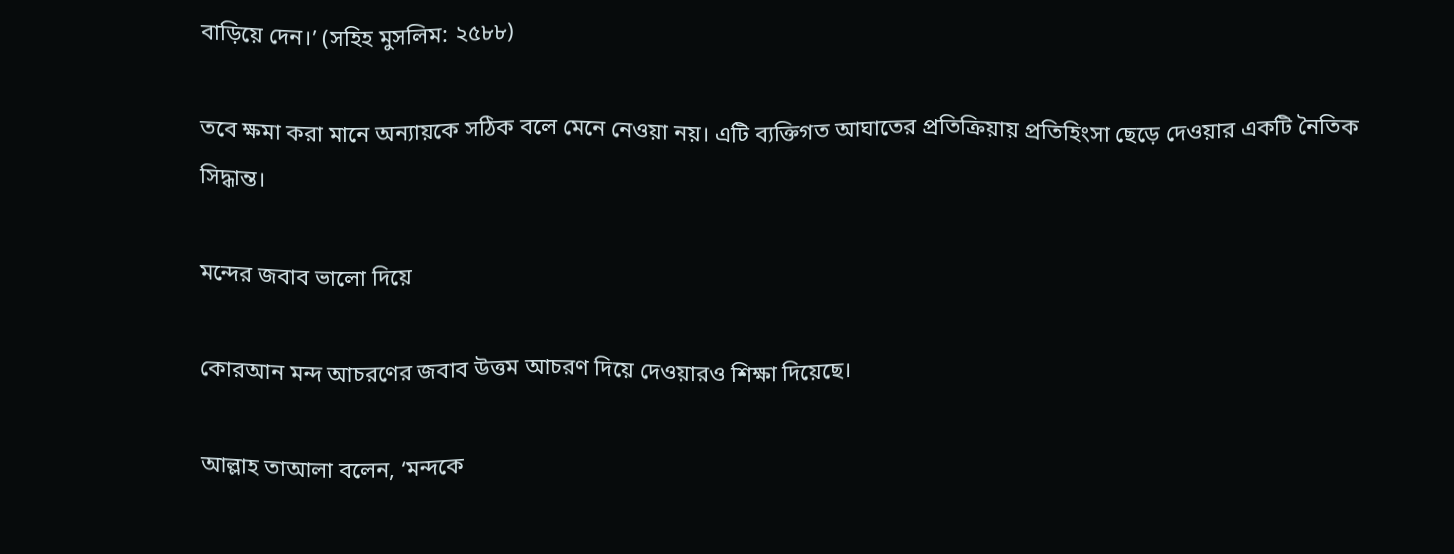বাড়িয়ে দেন।’ (সহিহ মুসলিম: ২৫৮৮)

তবে ক্ষমা করা মানে অন্যায়কে সঠিক বলে মেনে নেওয়া নয়। এটি ব্যক্তিগত আঘাতের প্রতিক্রিয়ায় প্রতিহিংসা ছেড়ে দেওয়ার একটি নৈতিক সিদ্ধান্ত।

মন্দের জবাব ভালো দিয়ে

কোরআন মন্দ আচরণের জবাব উত্তম আচরণ দিয়ে দেওয়ারও শিক্ষা দিয়েছে।

আল্লাহ তাআলা বলেন, ‘মন্দকে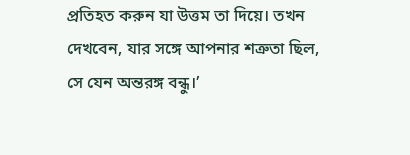প্রতিহত করুন যা উত্তম তা দিয়ে। তখন দেখবেন, যার সঙ্গে আপনার শত্রুতা ছিল, সে যেন অন্তরঙ্গ বন্ধু।’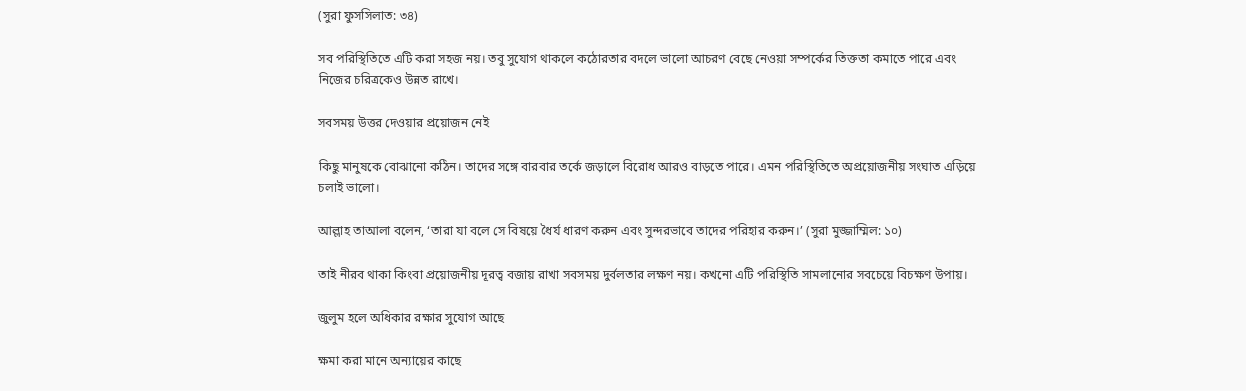(সুরা ফুসসিলাত: ৩৪)

সব পরিস্থিতিতে এটি করা সহজ নয়। তবু সুযোগ থাকলে কঠোরতার বদলে ভালো আচরণ বেছে নেওয়া সম্পর্কের তিক্ততা কমাতে পারে এবং নিজের চরিত্রকেও উন্নত রাখে।

সবসময় উত্তর দেওয়ার প্রয়োজন নেই

কিছু মানুষকে বোঝানো কঠিন। তাদের সঙ্গে বারবার তর্কে জড়ালে বিরোধ আরও বাড়তে পারে। এমন পরিস্থিতিতে অপ্রয়োজনীয় সংঘাত এড়িয়ে চলাই ভালো।

আল্লাহ তাআলা বলেন, ‘তারা যা বলে সে বিষয়ে ধৈর্য ধারণ করুন এবং সুন্দরভাবে তাদের পরিহার করুন।’ (সুরা মুজ্জাম্মিল: ১০)

তাই নীরব থাকা কিংবা প্রয়োজনীয় দূরত্ব বজায় রাখা সবসময় দুর্বলতার লক্ষণ নয়। কখনো এটি পরিস্থিতি সামলানোর সবচেয়ে বিচক্ষণ উপায়।

জুলুম হলে অধিকার রক্ষার সুযোগ আছে

ক্ষমা করা মানে অন্যায়ের কাছে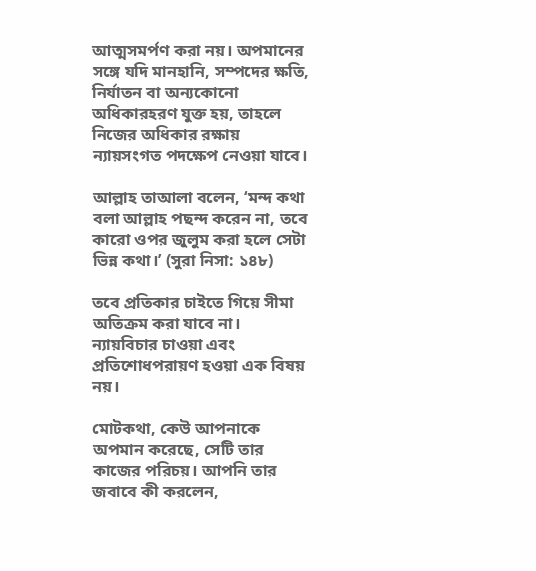আত্মসমর্পণ করা নয়। অপমানের সঙ্গে যদি মানহানি, সম্পদের ক্ষতি, নির্যাতন বা অন্যকোনো অধিকারহরণ যুক্ত হয়, তাহলে নিজের অধিকার রক্ষায় ন্যায়সংগত পদক্ষেপ নেওয়া যাবে।

আল্লাহ তাআলা বলেন, ‘মন্দ কথা বলা আল্লাহ পছন্দ করেন না, তবে কারো ওপর জুলুম করা হলে সেটা ভিন্ন কথা।’ (সুরা নিসা: ১৪৮)

তবে প্রতিকার চাইতে গিয়ে সীমা অতিক্রম করা যাবে না। ন্যায়বিচার চাওয়া এবং প্রতিশোধপরায়ণ হওয়া এক বিষয় নয়।

মোটকথা, কেউ আপনাকে অপমান করেছে, সেটি তার কাজের পরিচয়। আপনি তার জবাবে কী করলেন,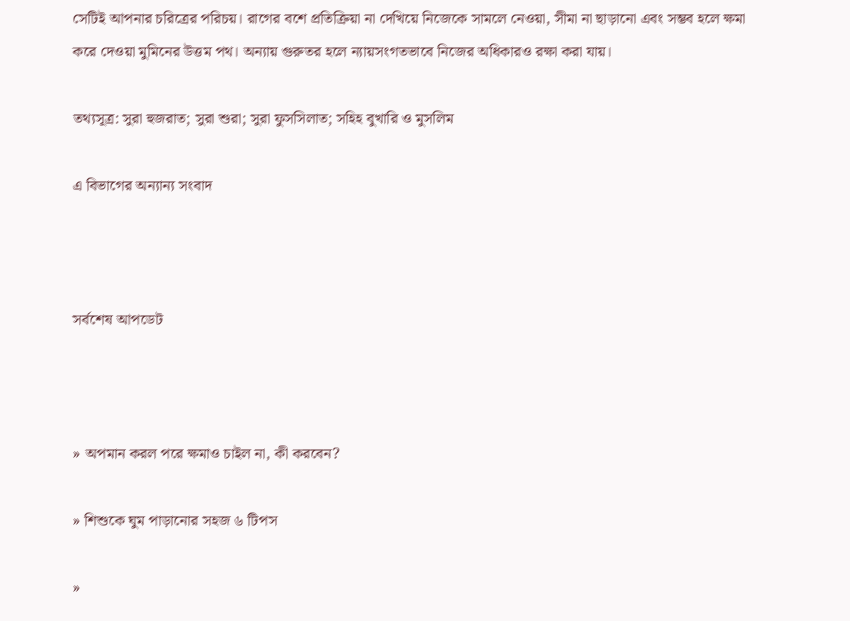সেটিই আপনার চরিত্রের পরিচয়। রাগের বশে প্রতিক্রিয়া না দেখিয়ে নিজেকে সামলে নেওয়া, সীমা না ছাড়ানো এবং সম্ভব হলে ক্ষমা করে দেওয়া মুমিনের উত্তম পথ। অন্যায় গুরুতর হলে ন্যায়সংগতভাবে নিজের অধিকারও রক্ষা করা যায়।

তথ্যসূত্র: সুরা হুজরাত; সুরা শুরা; সুরা ফুসসিলাত; সহিহ বুখারি ও মুসলিম

এ বিভাগের অন্যান্য সংবাদ



সর্বশেষ আপডেট



» অপমান করল পরে ক্ষমাও চাইল না, কী করবেন?

» শিশুকে ঘুম পাড়ানোর সহজ ৬ টিপস

»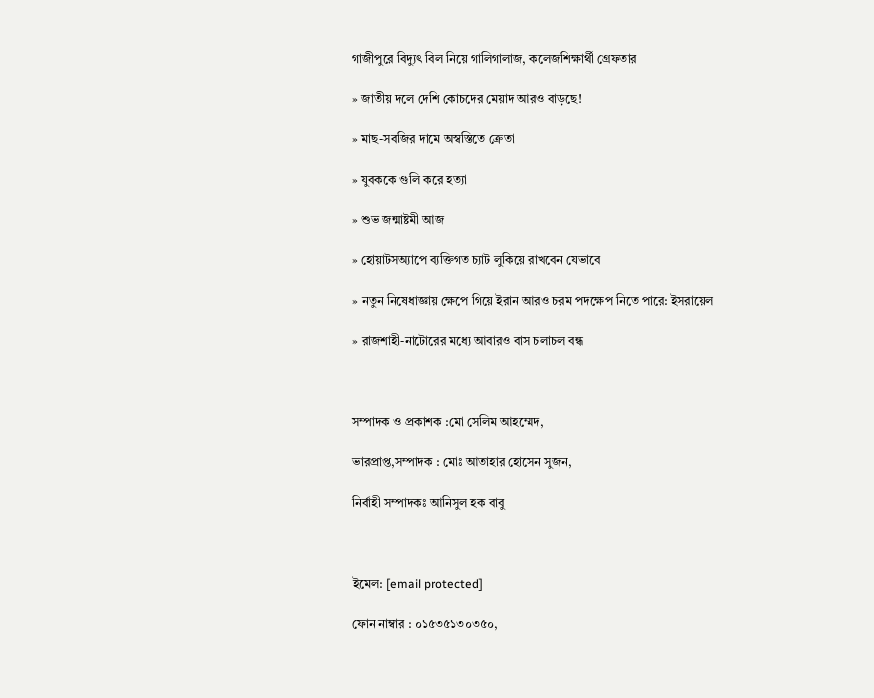গাজীপুরে বিদ্যুৎ বিল নিয়ে গালিগালাজ, কলেজশিক্ষার্থী গ্রেফতার

» জাতীয় দলে দেশি কোচদের মেয়াদ আরও বাড়ছে!

» মাছ-সবজির দামে অস্বস্তিতে ক্রেতা

» যুবককে গুলি করে হত্যা

» শুভ জন্মাষ্টমী আজ

» হোয়াটসঅ্যাপে ব্যক্তিগত চ্যাট লুকিয়ে রাখবেন যেভাবে

» নতুন নিষেধাজ্ঞায় ক্ষেপে গিয়ে ইরান আরও চরম পদক্ষেপ নিতে পারে: ইসরায়েল

» রাজশাহী-নাটোরের মধ্যে আবারও বাস চলাচল বন্ধ



সম্পাদক ও প্রকাশক :মো সেলিম আহম্মেদ,

ভারপ্রাপ্ত,সম্পাদক : মোঃ আতাহার হোসেন সুজন,

নির্বাহী সম্পাদকঃ আনিসুল হক বাবু



ইমেল: [email protected]

ফোন নাম্বার : ০১৫৩৫১৩০৩৫০,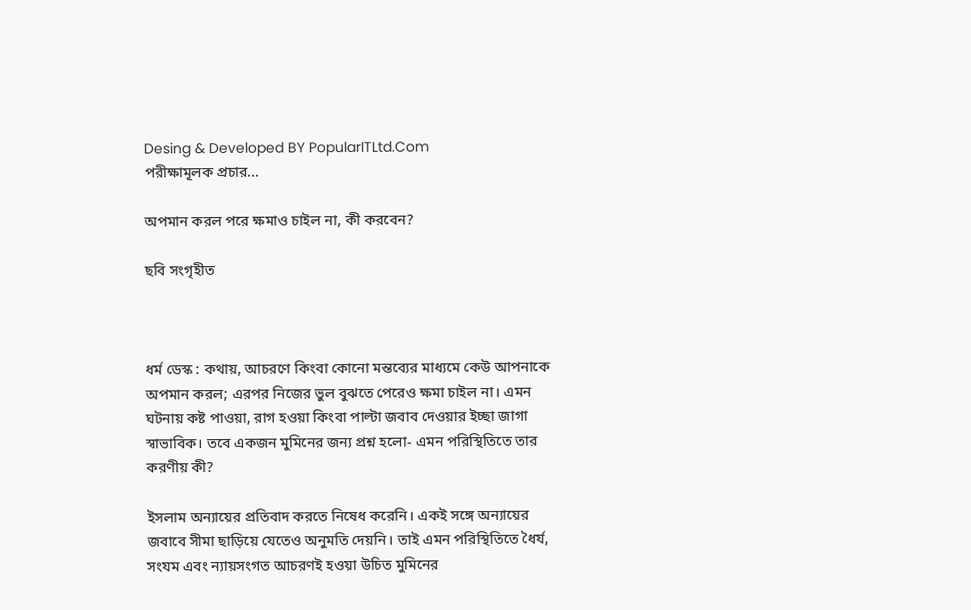Desing & Developed BY PopularITLtd.Com
পরীক্ষামূলক প্রচার...

অপমান করল পরে ক্ষমাও চাইল না, কী করবেন?

ছবি সংগৃহীত



ধর্ম ডেস্ক : কথায়, আচরণে কিংবা কোনো মন্তব্যের মাধ্যমে কেউ আপনাকে অপমান করল; এরপর নিজের ভুল বুঝতে পেরেও ক্ষমা চাইল না। এমন ঘটনায় কষ্ট পাওয়া, রাগ হওয়া কিংবা পাল্টা জবাব দেওয়ার ইচ্ছা জাগা স্বাভাবিক। তবে একজন মুমিনের জন্য প্রশ্ন হলো- এমন পরিস্থিতিতে তার করণীয় কী?

ইসলাম অন্যায়ের প্রতিবাদ করতে নিষেধ করেনি। একই সঙ্গে অন্যায়ের জবাবে সীমা ছাড়িয়ে যেতেও অনুমতি দেয়নি। তাই এমন পরিস্থিতিতে ধৈর্য, সংযম এবং ন্যায়সংগত আচরণই হওয়া উচিত মুমিনের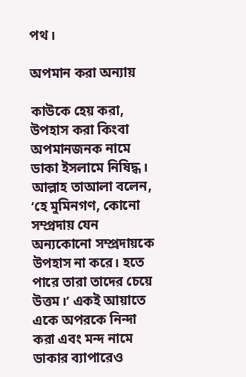পথ।

অপমান করা অন্যায়

কাউকে হেয় করা, উপহাস করা কিংবা অপমানজনক নামে ডাকা ইসলামে নিষিদ্ধ। আল্লাহ তাআলা বলেন, ‘হে মুমিনগণ, কোনো সম্প্রদায় যেন অন্যকোনো সম্প্রদায়কে উপহাস না করে। হতে পারে তারা তাদের চেয়ে উত্তম।’ একই আয়াতে একে অপরকে নিন্দা করা এবং মন্দ নামে ডাকার ব্যাপারেও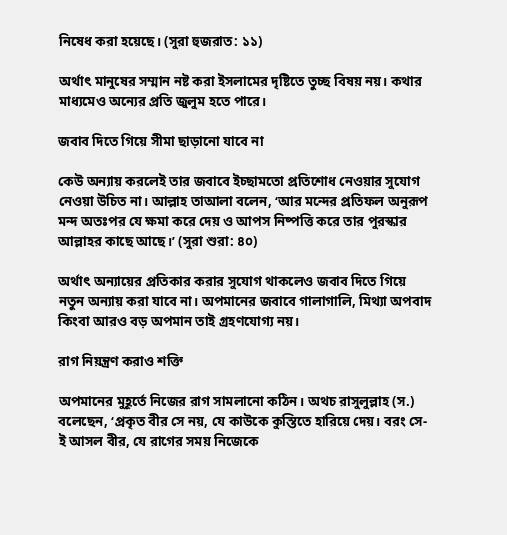নিষেধ করা হয়েছে। (সুরা হুজরাত: ১১)

অর্থাৎ মানুষের সম্মান নষ্ট করা ইসলামের দৃষ্টিতে তুচ্ছ বিষয় নয়। কথার মাধ্যমেও অন্যের প্রতি জুলুম হতে পারে।

জবাব দিতে গিয়ে সীমা ছাড়ানো যাবে না

কেউ অন্যায় করলেই তার জবাবে ইচ্ছামতো প্রতিশোধ নেওয়ার সুযোগ নেওয়া উচিত না। আল্লাহ তাআলা বলেন, ‘আর মন্দের প্রতিফল অনুরূপ মন্দ অতঃপর যে ক্ষমা করে দেয় ও আপস নিষ্পত্তি করে তার পুরস্কার আল্লাহর কাছে আছে।’ (সুরা শুরা: ৪০)

অর্থাৎ অন্যায়ের প্রতিকার করার সুযোগ থাকলেও জবাব দিতে গিয়ে নতুন অন্যায় করা যাবে না। অপমানের জবাবে গালাগালি, মিথ্যা অপবাদ কিংবা আরও বড় অপমান তাই গ্রহণযোগ্য নয়।

রাগ নিয়ন্ত্রণ করাও শক্তি

অপমানের মুহূর্তে নিজের রাগ সামলানো কঠিন। অথচ রাসুলুল্লাহ (স.) বলেছেন, ‘প্রকৃত বীর সে নয়, যে কাউকে কুস্তিতে হারিয়ে দেয়। বরং সে-ই আসল বীর, যে রাগের সময় নিজেকে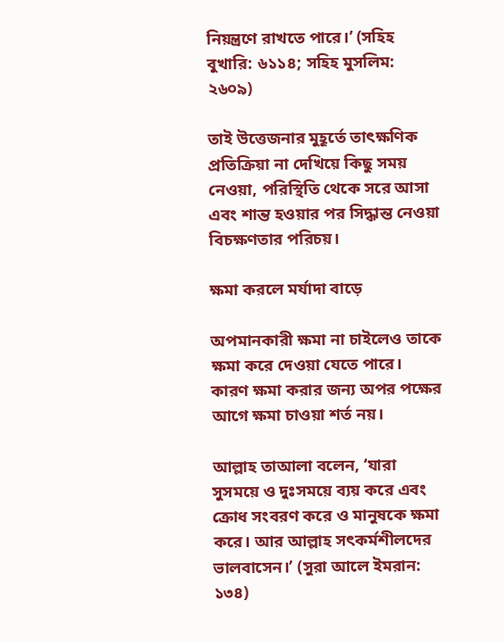নিয়ন্ত্রণে রাখতে পারে।’ (সহিহ বুখারি: ৬১১৪; সহিহ মুসলিম: ২৬০৯)

তাই উত্তেজনার মুহূর্তে তাৎক্ষণিক প্রতিক্রিয়া না দেখিয়ে কিছু সময় নেওয়া, পরিস্থিতি থেকে সরে আসা এবং শান্ত হওয়ার পর সিদ্ধান্ত নেওয়া বিচক্ষণতার পরিচয়।

ক্ষমা করলে মর্যাদা বাড়ে

অপমানকারী ক্ষমা না চাইলেও তাকে ক্ষমা করে দেওয়া যেতে পারে। কারণ ক্ষমা করার জন্য অপর পক্ষের আগে ক্ষমা চাওয়া শর্ত নয়।

আল্লাহ তাআলা বলেন, ‘যারা সুসময়ে ও দুঃসময়ে ব্যয় করে এবং ক্রোধ সংবরণ করে ও মানুষকে ক্ষমা করে। আর আল্লাহ সৎকর্মশীলদের ভালবাসেন।’ (সুরা আলে ইমরান: ১৩৪)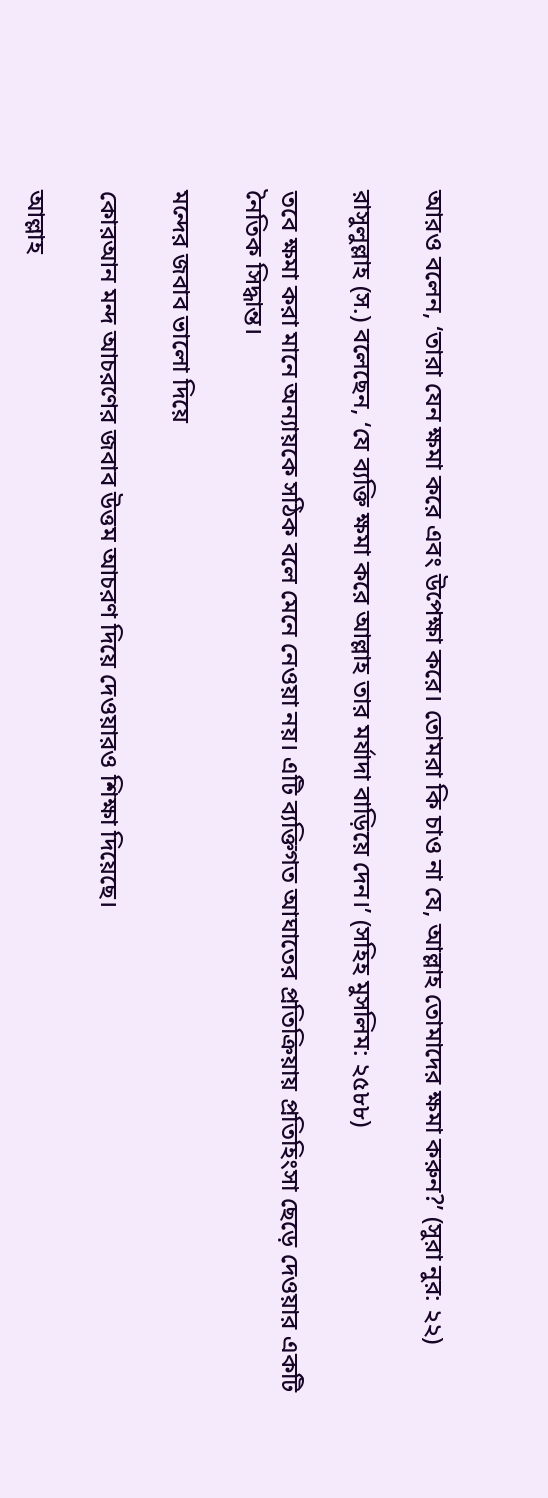আরও বলেন, ‘তারা যেন ক্ষমা করে এবং উপেক্ষা করে। তোমরা কি চাও না যে, আল্লাহ তোমাদের ক্ষমা করুন?’ (সুরা নুর: ২২)

রাসুলুল্লাহ (স.) বলেছেন, ‘যে ব্যক্তি ক্ষমা করে আল্লাহ তার মর্যাদা বাড়িয়ে দেন।’ (সহিহ মুসলিম: ২৫৮৮)

তবে ক্ষমা করা মানে অন্যায়কে সঠিক বলে মেনে নেওয়া নয়। এটি ব্যক্তিগত আঘাতের প্রতিক্রিয়ায় প্রতিহিংসা ছেড়ে দেওয়ার একটি নৈতিক সিদ্ধান্ত।

মন্দের জবাব ভালো দিয়ে

কোরআন মন্দ আচরণের জবাব উত্তম আচরণ দিয়ে দেওয়ারও শিক্ষা দিয়েছে।

আল্লাহ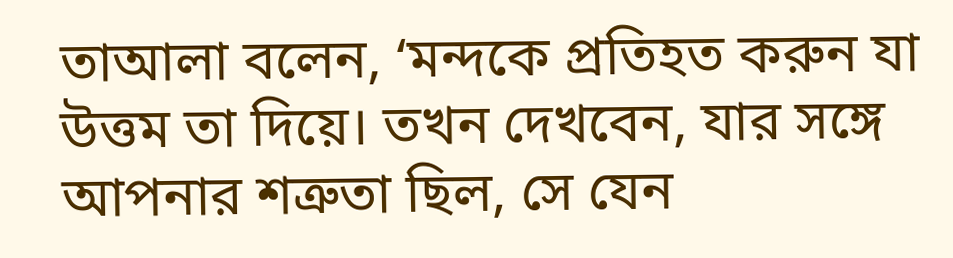তাআলা বলেন, ‘মন্দকে প্রতিহত করুন যা উত্তম তা দিয়ে। তখন দেখবেন, যার সঙ্গে আপনার শত্রুতা ছিল, সে যেন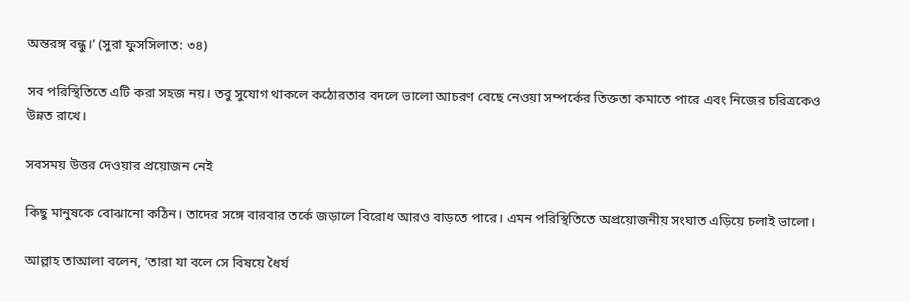অন্তরঙ্গ বন্ধু।’ (সুরা ফুসসিলাত: ৩৪)

সব পরিস্থিতিতে এটি করা সহজ নয়। তবু সুযোগ থাকলে কঠোরতার বদলে ভালো আচরণ বেছে নেওয়া সম্পর্কের তিক্ততা কমাতে পারে এবং নিজের চরিত্রকেও উন্নত রাখে।

সবসময় উত্তর দেওয়ার প্রয়োজন নেই

কিছু মানুষকে বোঝানো কঠিন। তাদের সঙ্গে বারবার তর্কে জড়ালে বিরোধ আরও বাড়তে পারে। এমন পরিস্থিতিতে অপ্রয়োজনীয় সংঘাত এড়িয়ে চলাই ভালো।

আল্লাহ তাআলা বলেন, ‘তারা যা বলে সে বিষয়ে ধৈর্য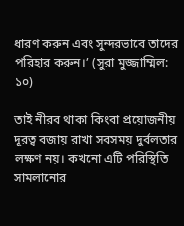ধারণ করুন এবং সুন্দরভাবে তাদের পরিহার করুন।’ (সুরা মুজ্জাম্মিল: ১০)

তাই নীরব থাকা কিংবা প্রয়োজনীয় দূরত্ব বজায় রাখা সবসময় দুর্বলতার লক্ষণ নয়। কখনো এটি পরিস্থিতি সামলানোর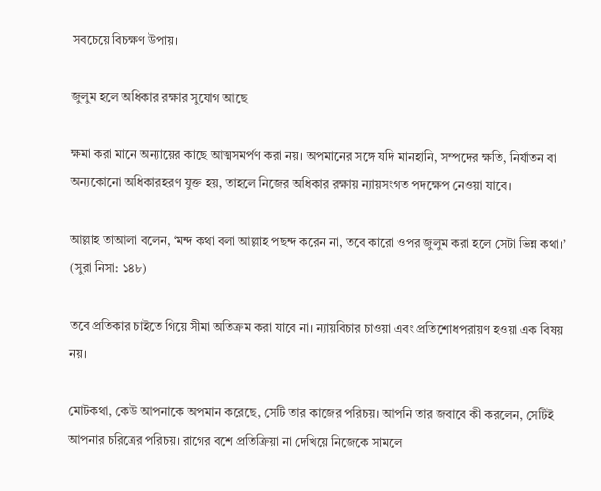সবচেয়ে বিচক্ষণ উপায়।

জুলুম হলে অধিকার রক্ষার সুযোগ আছে

ক্ষমা করা মানে অন্যায়ের কাছে আত্মসমর্পণ করা নয়। অপমানের সঙ্গে যদি মানহানি, সম্পদের ক্ষতি, নির্যাতন বা অন্যকোনো অধিকারহরণ যুক্ত হয়, তাহলে নিজের অধিকার রক্ষায় ন্যায়সংগত পদক্ষেপ নেওয়া যাবে।

আল্লাহ তাআলা বলেন, ‘মন্দ কথা বলা আল্লাহ পছন্দ করেন না, তবে কারো ওপর জুলুম করা হলে সেটা ভিন্ন কথা।’ (সুরা নিসা: ১৪৮)

তবে প্রতিকার চাইতে গিয়ে সীমা অতিক্রম করা যাবে না। ন্যায়বিচার চাওয়া এবং প্রতিশোধপরায়ণ হওয়া এক বিষয় নয়।

মোটকথা, কেউ আপনাকে অপমান করেছে, সেটি তার কাজের পরিচয়। আপনি তার জবাবে কী করলেন, সেটিই আপনার চরিত্রের পরিচয়। রাগের বশে প্রতিক্রিয়া না দেখিয়ে নিজেকে সামলে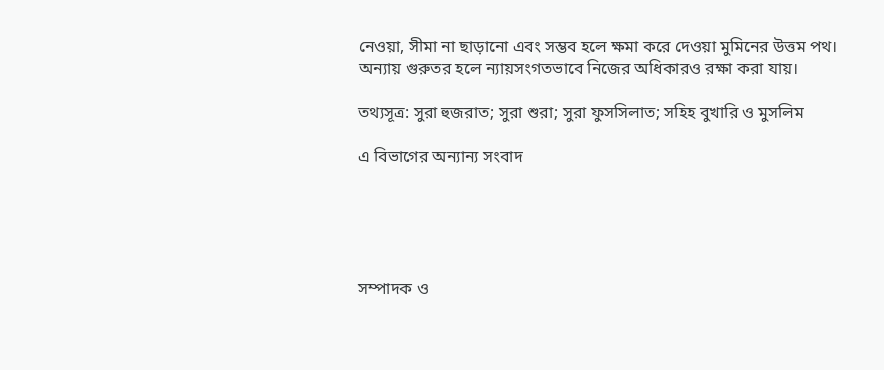নেওয়া, সীমা না ছাড়ানো এবং সম্ভব হলে ক্ষমা করে দেওয়া মুমিনের উত্তম পথ। অন্যায় গুরুতর হলে ন্যায়সংগতভাবে নিজের অধিকারও রক্ষা করা যায়।

তথ্যসূত্র: সুরা হুজরাত; সুরা শুরা; সুরা ফুসসিলাত; সহিহ বুখারি ও মুসলিম

এ বিভাগের অন্যান্য সংবাদ





সম্পাদক ও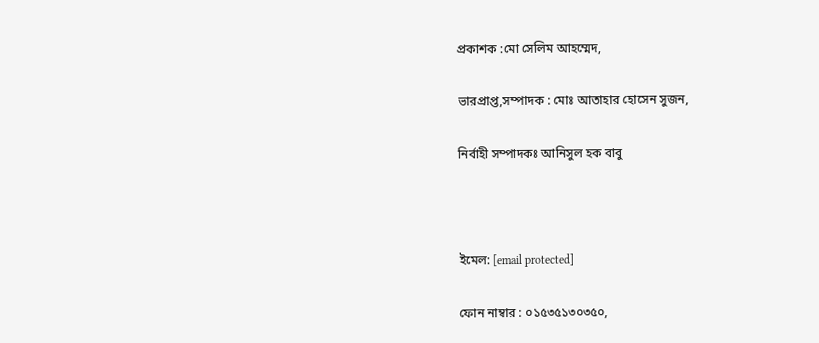প্রকাশক :মো সেলিম আহম্মেদ,

ভারপ্রাপ্ত,সম্পাদক : মোঃ আতাহার হোসেন সুজন,

নির্বাহী সম্পাদকঃ আনিসুল হক বাবু



ইমেল: [email protected]

ফোন নাম্বার : ০১৫৩৫১৩০৩৫০,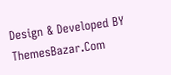Design & Developed BY ThemesBazar.Com